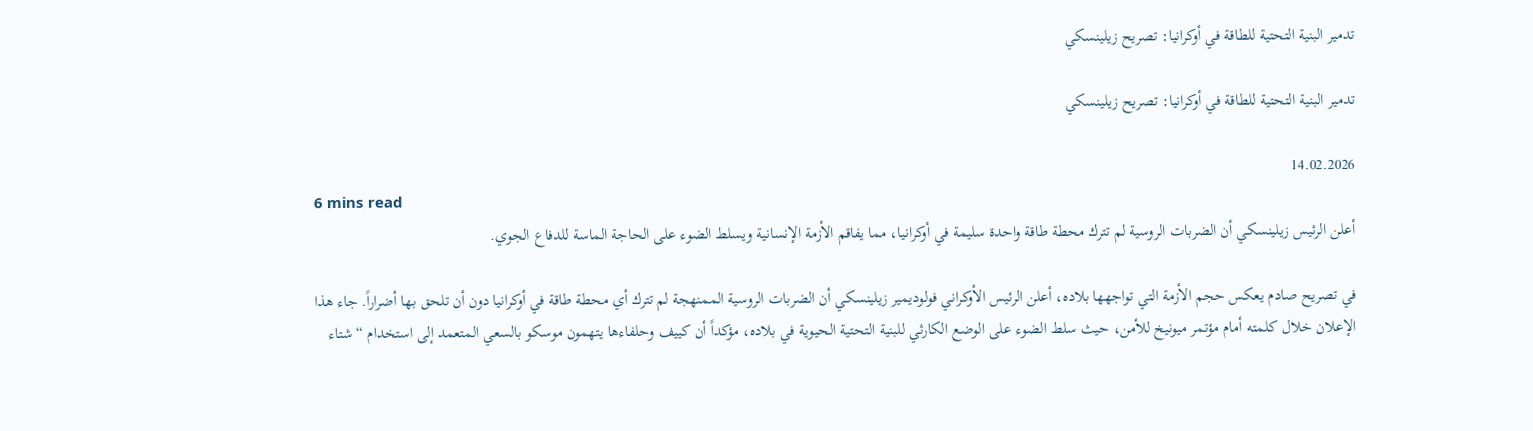تدمير البنية التحتية للطاقة في أوكرانيا: تصريح زيلينسكي

تدمير البنية التحتية للطاقة في أوكرانيا: تصريح زيلينسكي

14.02.2026
6 mins read
أعلن الرئيس زيلينسكي أن الضربات الروسية لم تترك محطة طاقة واحدة سليمة في أوكرانيا، مما يفاقم الأزمة الإنسانية ويسلط الضوء على الحاجة الماسة للدفاع الجوي.

في تصريح صادم يعكس حجم الأزمة التي تواجهها بلاده، أعلن الرئيس الأوكراني فولوديمير زيلينسكي أن الضربات الروسية الممنهجة لم تترك أي محطة طاقة في أوكرانيا دون أن تلحق بها أضراراً. جاء هذا الإعلان خلال كلمته أمام مؤتمر ميونيخ للأمن، حيث سلط الضوء على الوضع الكارثي للبنية التحتية الحيوية في بلاده، مؤكداً أن كييف وحلفاءها يتهمون موسكو بالسعي المتعمد إلى استخدام “شتاء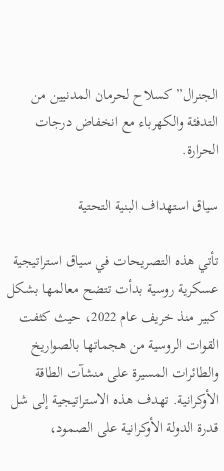الجنرال” كسلاح لحرمان المدنيين من التدفئة والكهرباء مع انخفاض درجات الحرارة.

سياق استهداف البنية التحتية

تأتي هذه التصريحات في سياق استراتيجية عسكرية روسية بدأت تتضح معالمها بشكل كبير منذ خريف عام 2022، حيث كثفت القوات الروسية من هجماتها بالصواريخ والطائرات المسيرة على منشآت الطاقة الأوكرانية. تهدف هذه الاستراتيجية إلى شل قدرة الدولة الأوكرانية على الصمود،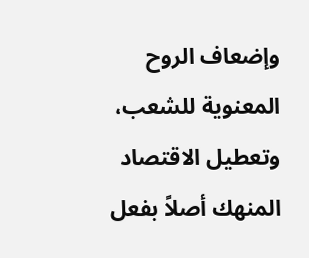وإضعاف الروح المعنوية للشعب، وتعطيل الاقتصاد المنهك أصلاً بفعل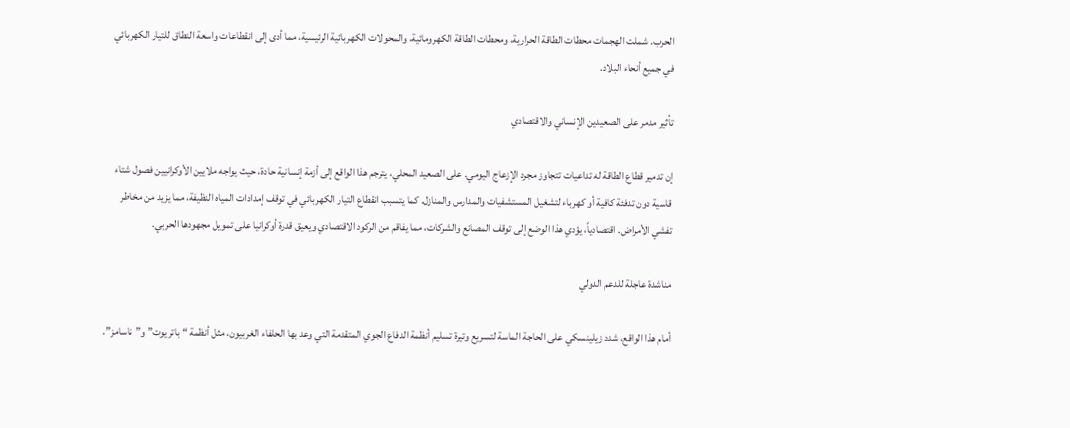الحرب. شملت الهجمات محطات الطاقة الحرارية، ومحطات الطاقة الكهرومائية، والمحولات الكهربائية الرئيسية، مما أدى إلى انقطاعات واسعة النطاق للتيار الكهربائي في جميع أنحاء البلاد.

تأثير مدمر على الصعيدين الإنساني والاقتصادي

إن تدمير قطاع الطاقة له تداعيات تتجاوز مجرد الإزعاج اليومي. على الصعيد المحلي، يترجم هذا الواقع إلى أزمة إنسانية حادة، حيث يواجه ملايين الأوكرانيين فصول شتاء قاسية دون تدفئة كافية أو كهرباء لتشغيل المستشفيات والمدارس والمنازل. كما يتسبب انقطاع التيار الكهربائي في توقف إمدادات المياه النظيفة، مما يزيد من مخاطر تفشي الأمراض. اقتصادياً، يؤدي هذا الوضع إلى توقف المصانع والشركات، مما يفاقم من الركود الاقتصادي ويعيق قدرة أوكرانيا على تمويل مجهودها الحربي.

مناشدة عاجلة للدعم الدولي

أمام هذا الواقع، شدد زيلينسكي على الحاجة الماسة لتسريع وتيرة تسليم أنظمة الدفاع الجوي المتقدمة التي وعد بها الحلفاء الغربيون، مثل أنظمة “باتريوت” و”ناسامز”.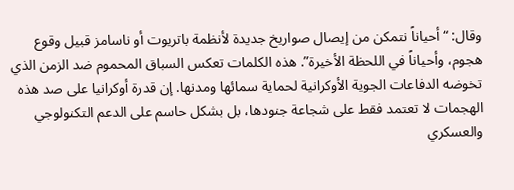وقال: “أحياناً نتمكن من إيصال صواريخ جديدة لأنظمة باتريوت أو ناسامز قبيل وقوع هجوم، وأحياناً في اللحظة الأخيرة”. هذه الكلمات تعكس السباق المحموم ضد الزمن الذي تخوضه الدفاعات الجوية الأوكرانية لحماية سمائها ومدنها. إن قدرة أوكرانيا على صد هذه الهجمات لا تعتمد فقط على شجاعة جنودها، بل بشكل حاسم على الدعم التكنولوجي والعسكري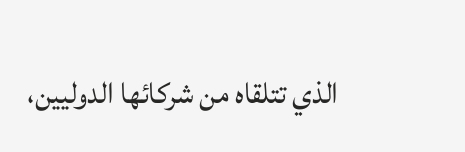الذي تتلقاه من شركائها الدوليين،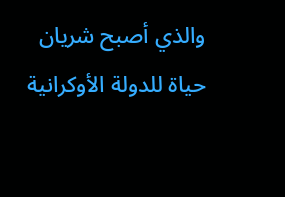والذي أصبح شريان حياة للدولة الأوكرانية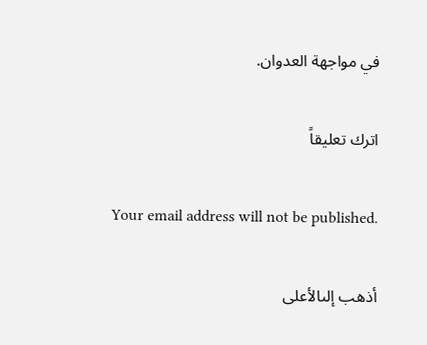في مواجهة العدوان.

اترك تعليقاً

Your email address will not be published.

أذهب إلىالأعلى